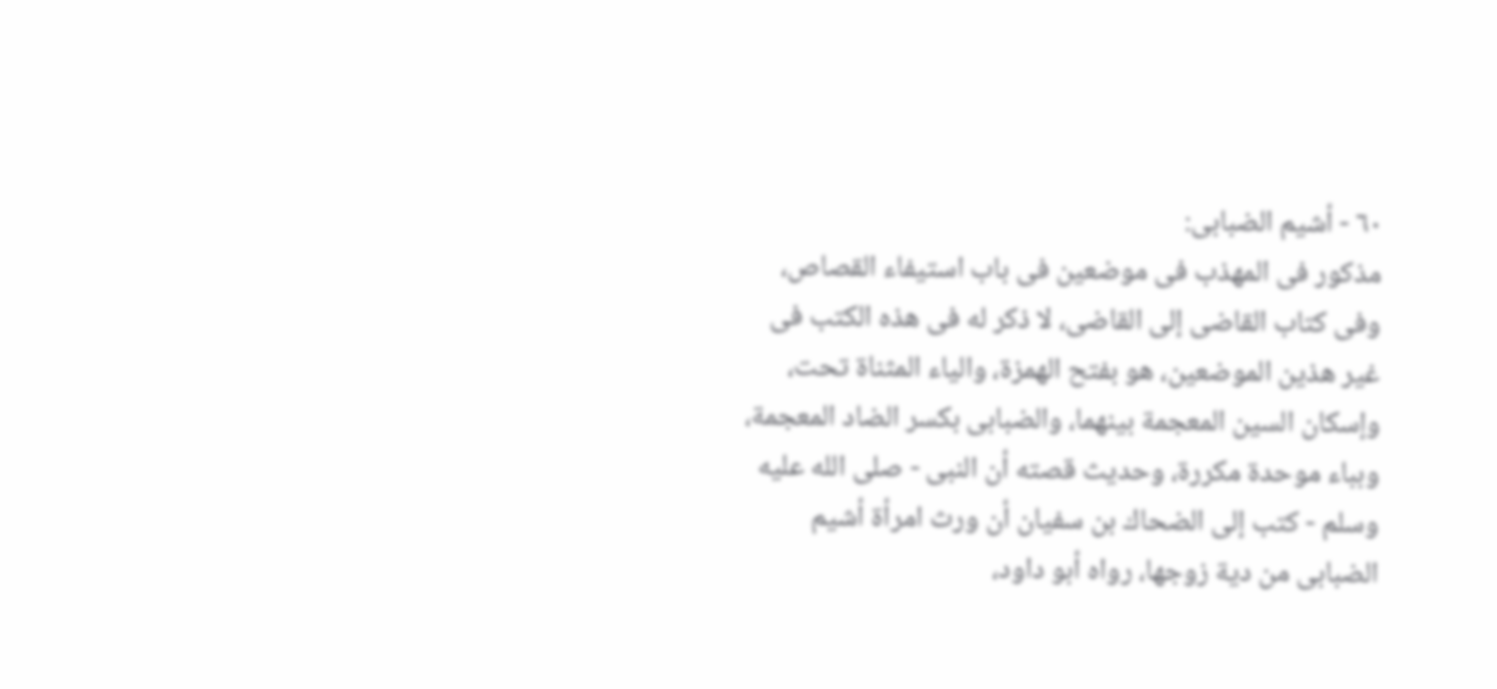٦٠ - أشيم الضبابى:
مذكور فى المهذب فى موضعين فى باب استيفاء القصاص، وفى كتاب القاضى إلى القاضى، لا ذكر له فى هذه الكتب فى غير هذين الموضعين، هو بفتح الهمزة، والياء المثناة تحت، وإسكان السين المعجمة بينهما، والضبابى بكسر الضاد المعجمة، وبباء موحدة مكررة، وحديث قصته أن النبى - صلى الله عليه وسلم - كتب إلى الضحاك بن سفيان أن ورث امرأة أشيم الضبابى من دية زوجها، رواه أبو داود،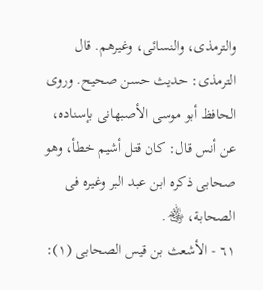والترمذى، والنسائى، وغيرهم. قال الترمذى: حديث حسن صحيح. وروى الحافظ أبو موسى الأصبهانى بإسناده، عن أنس قال: كان قتل أشيم خطأ، وهو صحابى ذكره ابن عبد البر وغيره فى الصحابة، ﵃.
٦١ - الأشعث بن قيس الصحابى (١):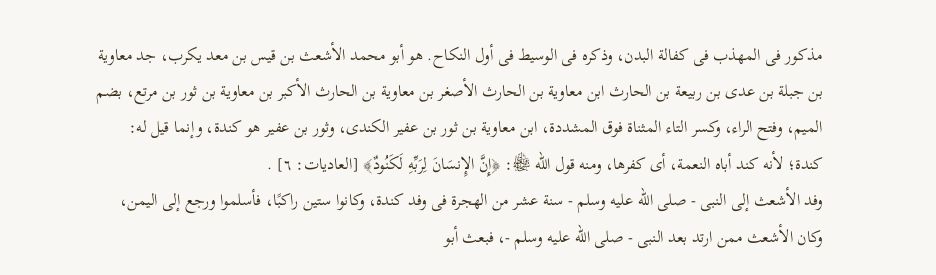مذكور فى المهذب فى كفالة البدن، وذكره فى الوسيط فى أول النكاح. هو أبو محمد الأشعث بن قيس بن معد يكرب، جد معاوية بن جبلة بن عدى بن ربيعة بن الحارث ابن معاوية بن الحارث الأصغر بن معاوية بن الحارث الأكبر بن معاوية بن ثور بن مرتع، بضم الميم، وفتح الراء، وكسر التاء المثناة فوق المشددة، ابن معاوية بن ثور بن عفير الكندى، وثور بن عفير هو كندة، وإنما قيل له: كندة؛ لأنه كند أباه النعمة، أى كفرها، ومنه قول الله ﷾: ﴿إِنَّ الإِنسَانَ لِرَبِّهِ لَكَنُودٌ﴾ [العاديات: ٦] .
وفد الأشعث إلى النبى - صلى الله عليه وسلم - سنة عشر من الهجرة فى وفد كندة، وكانوا ستين راكبًا، فأسلموا ورجع إلى اليمن، وكان الأشعث ممن ارتد بعد النبى - صلى الله عليه وسلم -، فبعث أبو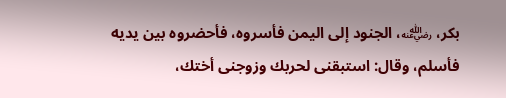بكر، ﵁، الجنود إلى اليمن فأسروه، فأحضروه بين يديه فأسلم، وقال: استبقنى لحربك وزوجنى أختك،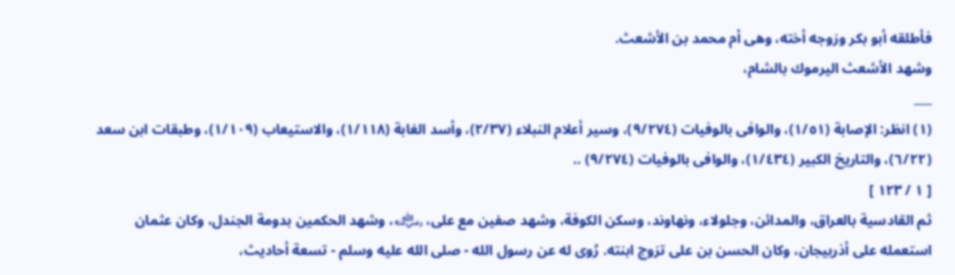فأطلقه أبو بكر وزوجه أخته، وهى أم محمد بن الأشعث.
وشهد الأشعث اليرموك بالشام،
___
(١) انظر: الإصابة (١/٥١)، والوافى بالوفيات (٩/٢٧٤)، وسير أعلام النبلاء (٢/٣٧)، وأسد الغابة (١/١١٨)، والاستيعاب (١/١٠٩)، وطبقات ابن سعد (٦/٢٢)، والتاريخ الكبير (١/٤٣٤)، والوافى بالوفيات (٩/٢٧٤) ..
[ ١ / ١٢٣ ]
ثم القادسية بالعراق، والمدائن، وجلولاء، ونهاوند، وسكن الكوفة، وشهد صفين مع على، ﵁، وشهد الحكمين بدومة الجندل، وكان عثمان استعمله على أذربيجان، وكان الحسن بن على تزوج ابنته. رُوى له عن رسول الله - صلى الله عليه وسلم - تسعة أحاديث،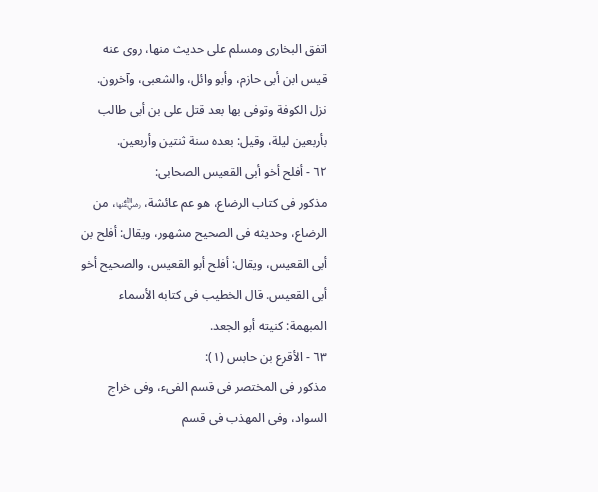اتفق البخارى ومسلم على حديث منها، روى عنه قيس ابن أبى حازم، وأبو وائل، والشعبى، وآخرون. نزل الكوفة وتوفى بها بعد قتل على بن أبى طالب بأربعين ليلة، وقيل: بعده سنة ثنتين وأربعين.
٦٢ - أفلح أخو أبى القعيس الصحابى:
مذكور فى كتاب الرضاع، هو عم عائشة، ﵂، من الرضاع، وحديثه فى الصحيح مشهور، ويقال: أفلح بن أبى القعيس، ويقال: أفلح أبو القعيس، والصحيح أخو أبى القعيس. قال الخطيب فى كتابه الأسماء المبهمة: كنيته أبو الجعد.
٦٣ - الأقرع بن حابس (١):
مذكور فى المختصر فى قسم الفىء، وفى خراج السواد، وفى المهذب فى قسم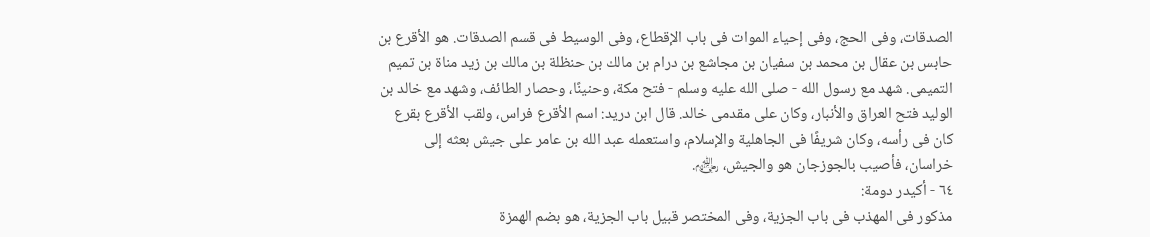الصدقات، وفى الحج، وفى إحياء الموات فى باب الإقطاع، وفى الوسيط فى قسم الصدقات. هو الأقرع بن حابس بن عقال بن محمد بن سفيان بن مجاشع بن درام بن مالك بن حنظلة بن مالك بن زيد مناة بن تميم التميمى. شهد مع رسول الله - صلى الله عليه وسلم - فتح مكة، وحنينًا، وحصار الطائف، وشهد مع خالد بن الوليد فتح العراق والأنبار، وكان على مقدمى خالد. قال ابن دريد: اسم الأقرع فراس، ولقب الأقرع بقرع كان فى رأسه، وكان شريفًا فى الجاهلية والإسلام، واستعمله عبد الله بن عامر على جيش بعثه إلى خراسان، فأصيب بالجوزجان هو والجيش، ﵃.
٦٤ - أكيدر دومة:
مذكور فى المهذب فى باب الجزية، وفى المختصر قبيل باب الجزية، هو بضم الهمزة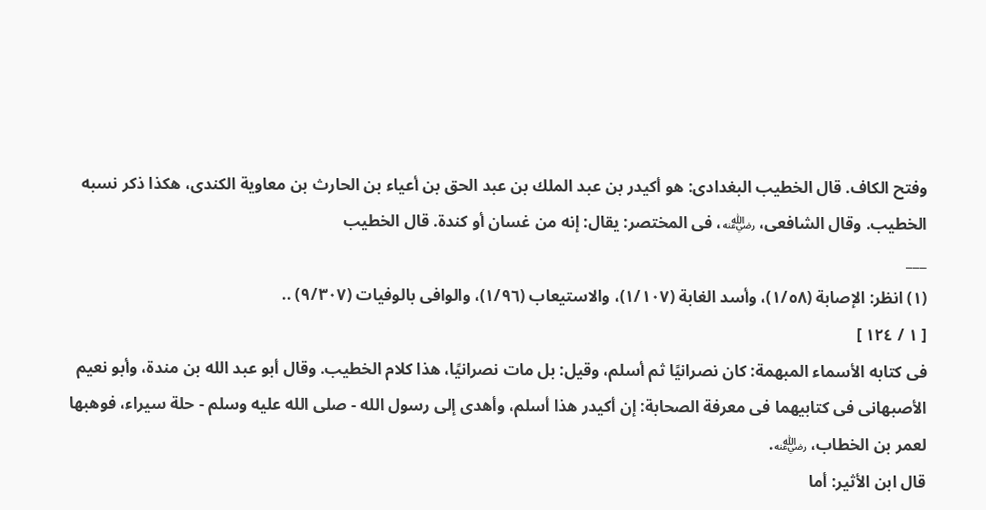وفتح الكاف. قال الخطيب البغدادى: هو أكيدر بن عبد الملك بن عبد الحق بن أعياء بن الحارث بن معاوية الكندى، هكذا ذكر نسبه الخطيب. وقال الشافعى، ﵁، فى المختصر: يقال: إنه من غسان أو كندة. قال الخطيب
___
(١) انظر: الإصابة (١/٥٨)، وأسد الغابة (١/١٠٧)، والاستيعاب (١/٩٦)، والوافى بالوفيات (٩/٣٠٧) ..
[ ١ / ١٢٤ ]
فى كتابه الأسماء المبهمة: كان نصرانيًا ثم أسلم، وقيل: بل مات نصرانيًا، هذا كلام الخطيب. وقال أبو عبد الله بن مندة، وأبو نعيم الأصبهانى فى كتابيهما فى معرفة الصحابة: إن أكيدر هذا أسلم، وأهدى إلى رسول الله - صلى الله عليه وسلم - حلة سيراء، فوهبها لعمر بن الخطاب، ﵁.
قال ابن الأثير: أما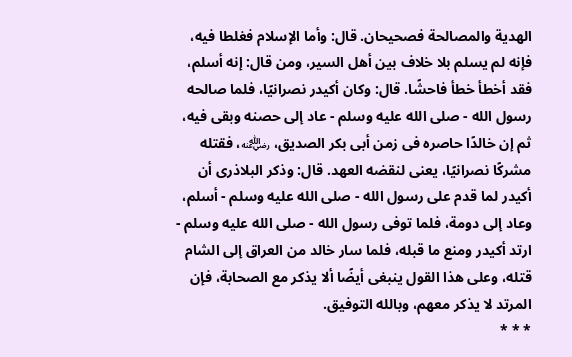الهدية والمصالحة فصحيحان. قال: وأما الإسلام فغلطا فيه، فإنه لم يسلم بلا خلاف بين أهل السير، ومن قال: إنه أسلم، فقد أخطأ خطأ فاحشًا. قال: وكان أكيدر نصرانيًا، فلما صالحه رسول الله - صلى الله عليه وسلم - عاد إلى حصنه وبقى فيه، ثم إن خالدًا حاصره فى زمن أبى بكر الصديق، ﵁، فقتله مشركًا نصرانيًا، يعنى لنقضه العهد. قال: وذكر البلاذرى أن أكيدر لما قدم على رسول الله - صلى الله عليه وسلم - أسلم، وعاد إلى دومة، فلما توفى رسول الله - صلى الله عليه وسلم - ارتد أكيدر ومنع ما قبله، فلما سار خالد من العراق إلى الشام قتله، وعلى هذا القول ينبغى أيضًا ألا يذكر مع الصحابة، فإن المرتد لا يذكر معهم، وبالله التوفيق.
* * *